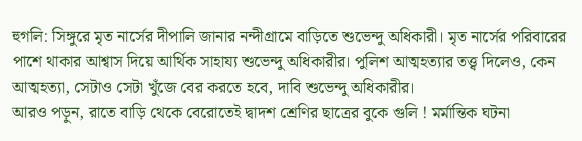হুগলি: সিঙ্গুরে মৃত নার্সের দীপালি জানার নন্দীগ্রামে বাড়িতে শুভেন্দু অধিকারী। মৃত নার্সের পরিবারের পাশে থাকার আশ্বাস দিয়ে আর্থিক সাহায্য শুভেন্দু অধিকারীর। পুলিশ আত্মহত্যার তত্ত্ব দিলেও, কেন আত্মহত্যা, সেটাও সেটা খুঁজে বের করতে হবে, দাবি শুভেন্দু অধিকারীর।
আরও পড়ুন, রাতে বাড়ি থেকে বেরোতেই দ্বাদশ শ্রেণির ছাত্রের বুকে গুলি ! মর্মান্তিক ঘটনা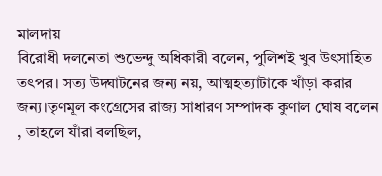মালদায়
বিরোধী দলনেতা শুভেন্দু অধিকারী বলেন, পুলিশই খুব উৎসাহিত তৎপর। সত্য উদ্ঘাটনের জন্য নয়, আত্মহত্যাটাকে খাঁড়া করার জন্য।তৃণমূল কংগ্রেসের রাজ্য সাধারণ সম্পাদক কুণাল ঘোষ বলেন , তাহলে যাঁরা বলছিল,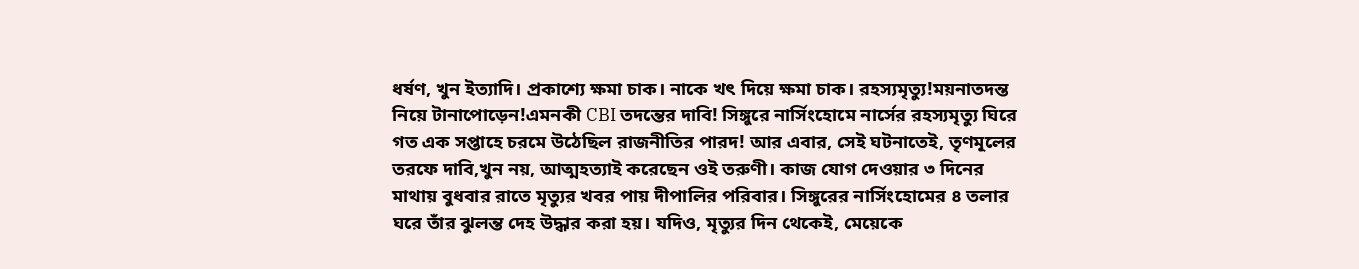ধর্ষণ, খুন ইত্যাদি। প্রকাশ্যে ক্ষমা চাক। নাকে খৎ দিয়ে ক্ষমা চাক। রহস্যমৃত্যু!ময়নাতদন্ত নিয়ে টানাপোড়েন!এমনকী CBI তদন্তের দাবি! সিঙ্গুরে নার্সিংহোমে নার্সের রহস্যমৃত্যু ঘিরে গত এক সপ্তাহে চরমে উঠেছিল রাজনীতির পারদ! আর এবার, সেই ঘটনাতেই, তৃণমূলের তরফে দাবি,খুন নয়, আত্মহত্যাই করেছেন ওই তরুণী। কাজ যোগ দেওয়ার ৩ দিনের মাথায় বুধবার রাতে মৃত্যুর খবর পায় দীপালির পরিবার। সিঙ্গুরের নার্সিংহোমের ৪ তলার ঘরে তাঁর ঝুলন্ত দেহ উদ্ধার করা হয়। যদিও, মৃত্যুর দিন থেকেই, মেয়েকে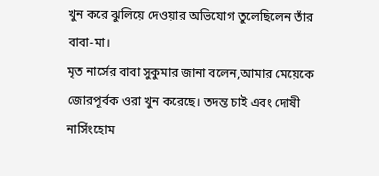খুন করে ঝুলিয়ে দেওয়ার অভিযোগ তুলেছিলেন তাঁর বাবা-মা।
মৃত নার্সের বাবা সুকুমার জানা বলেন,আমার মেয়েকে জোরপূর্বক ওরা খুন করেছে। তদন্ত চাই এবং দোষী নার্সিংহোম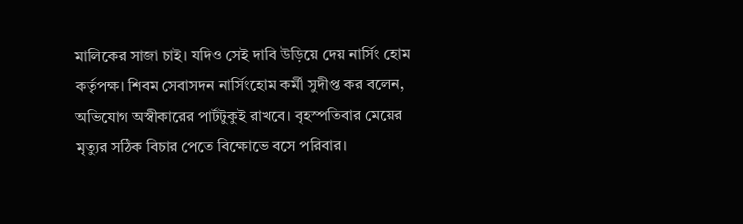মালিকের সাজা চাই। যদিও সেই দাবি উড়িয়ে দেয় নার্সিং হোম কর্তৃপক্ষ। শিবম সেবাসদন নার্সিংহোম কর্মী সুদীপ্ত কর বলেন, অভিযোগ অস্বীকারের পার্টটুকুই রাখবে। বৃহস্পতিবার মেয়ের মৃত্যুর সঠিক বিচার পেতে বিক্ষোভে বসে পরিবার।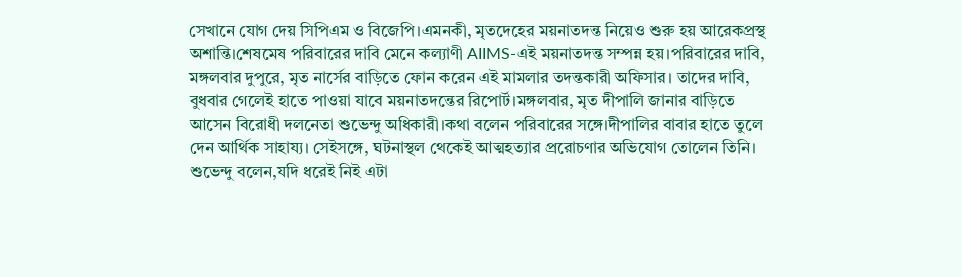সেখানে যোগ দেয় সিপিএম ও বিজেপি।এমনকী, মৃতদেহের ময়নাতদন্ত নিয়েও শুরু হয় আরেকপ্রস্থ অশান্তি।শেষমেষ পরিবারের দাবি মেনে কল্যাণী AIIMS-এই ময়নাতদন্ত সম্পন্ন হয়।পরিবারের দাবি, মঙ্গলবার দুপুরে, মৃত নার্সের বাড়িতে ফোন করেন এই মামলার তদন্তকারী অফিসার। তাদের দাবি, বুধবার গেলেই হাতে পাওয়া যাবে ময়নাতদন্তের রিপোর্ট।মঙ্গলবার, মৃত দীপালি জানার বাড়িতে আসেন বিরোধী দলনেতা শুভেন্দু অধিকারী।কথা বলেন পরিবারের সঙ্গে।দীপালির বাবার হাতে তুলে দেন আর্থিক সাহায্য। সেইসঙ্গে, ঘটনাস্থল থেকেই আত্মহত্যার প্ররোচণার অভিযোগ তোলেন তিনি। শুভেন্দু বলেন,যদি ধরেই নিই এটা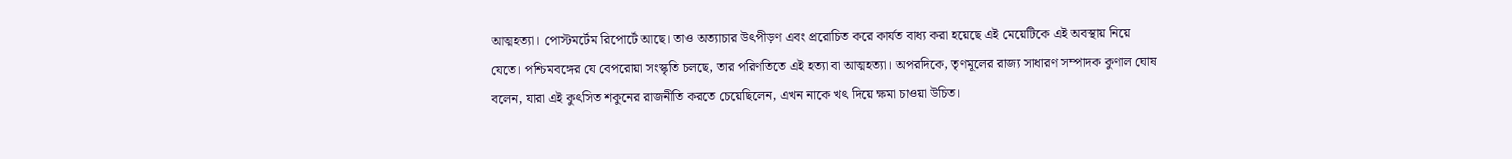আত্মহত্যা। পোস্টমর্টেম রিপোর্টে আছে। তাও অত্যাচার উৎপীড়ণ এবং প্ররোচিত করে কার্যত বাধ্য করা হয়েছে এই মেয়েটিকে এই অবস্থায় নিয়ে যেতে। পশ্চিমবঙ্গের যে বেপরোয়া সংস্কৃতি চলছে, তার পরিণতিতে এই হত্যা বা আত্মহত্যা। অপরদিকে, তৃণমূলের রাজ্য সাধারণ সম্পাদক কুণাল ঘোষ বলেন, যারা এই কুৎসিত শকুনের রাজনীতি করতে চেয়েছিলেন, এখন নাকে খৎ দিয়ে ক্ষমা চাওয়া উচিত।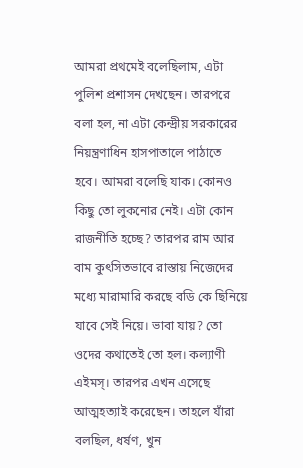আমরা প্রথমেই বলেছিলাম, এটা পুলিশ প্রশাসন দেখছেন। তারপরে বলা হল, না এটা কেন্দ্রীয় সরকারের নিয়ন্ত্রণাধিন হাসপাতালে পাঠাতে হবে। আমরা বলেছি যাক। কোনও কিছু তো লুকনোর নেই। এটা কোন রাজনীতি হচ্ছে? তারপর রাম আর বাম কুৎসিতভাবে রাস্তায় নিজেদের মধ্যে মারামারি করছে বডি কে ছিনিয়ে যাবে সেই নিয়ে। ভাবা যায়? তো ওদের কথাতেই তো হল। কল্যাণী এইমস্। তারপর এখন এসেছে আত্মহত্যাই করেছেন। তাহলে যাঁরা বলছিল, ধর্ষণ, খুন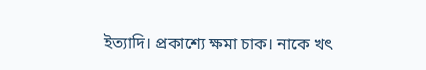ইত্যাদি। প্রকাশ্যে ক্ষমা চাক। নাকে খৎ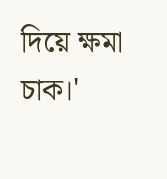দিয়ে ক্ষমা চাক।'